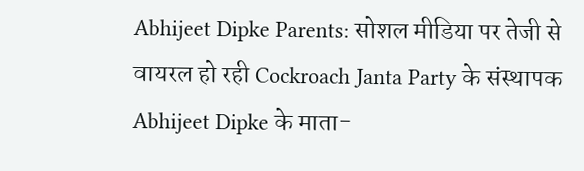Abhijeet Dipke Parents: सोशल मीडिया पर तेजी से वायरल हो रही Cockroach Janta Party के संस्थापक Abhijeet Dipke के माता-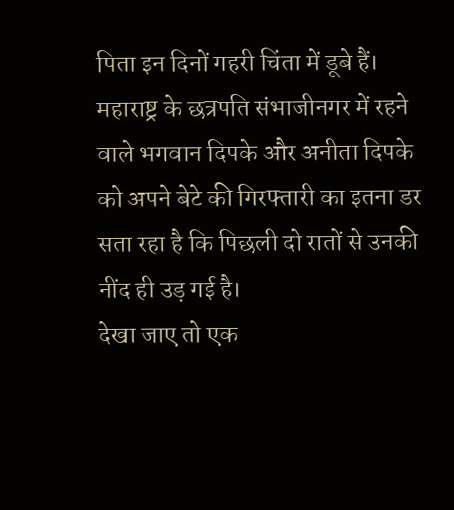पिता इन दिनों गहरी चिंता में डूबे हैं। महाराष्ट्र के छत्रपति संभाजीनगर में रहने वाले भगवान दिपके और अनीता दिपके को अपने बेटे की गिरफ्तारी का इतना डर सता रहा है कि पिछली दो रातों से उनकी नींद ही उड़ गई है।
देखा जाए तो एक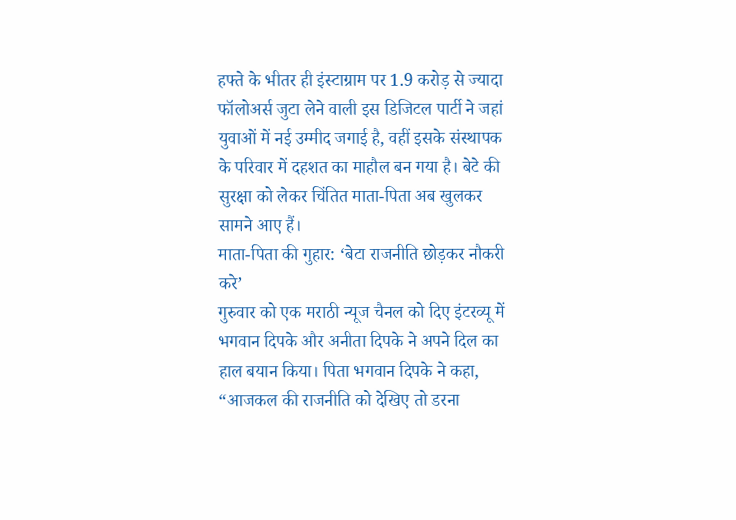हफ्ते के भीतर ही इंस्टाग्राम पर 1.9 करोड़ से ज्यादा फॉलोअर्स जुटा लेने वाली इस डिजिटल पार्टी ने जहां युवाओं में नई उम्मीद जगाई है, वहीं इसके संस्थापक के परिवार में दहशत का माहौल बन गया है। बेटे की सुरक्षा को लेकर चिंतित माता-पिता अब खुलकर सामने आए हैं।
माता-पिता की गुहार: ‘बेटा राजनीति छोड़कर नौकरी करे’
गुरुवार को एक मराठी न्यूज चैनल को दिए इंटरव्यू में भगवान दिपके और अनीता दिपके ने अपने दिल का हाल बयान किया। पिता भगवान दिपके ने कहा, “आजकल की राजनीति को देखिए तो डरना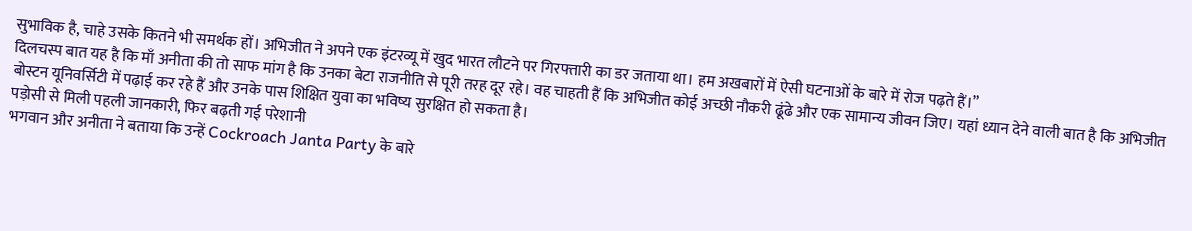सुभाविक है, चाहे उसके कितने भी समर्थक हों। अभिजीत ने अपने एक इंटरव्यू में खुद भारत लौटने पर गिरफ्तारी का डर जताया था। हम अखबारों में ऐसी घटनाओं के बारे में रोज पढ़ते हैं।”
दिलचस्प बात यह है कि माँ अनीता की तो साफ मांग है कि उनका बेटा राजनीति से पूरी तरह दूर रहे। वह चाहती हैं कि अभिजीत कोई अच्छी नौकरी ढूंढे और एक सामान्य जीवन जिए। यहां ध्यान देने वाली बात है कि अभिजीत बोस्टन यूनिवर्सिटी में पढ़ाई कर रहे हैं और उनके पास शिक्षित युवा का भविष्य सुरक्षित हो सकता है।
पड़ोसी से मिली पहली जानकारी, फिर बढ़ती गई परेशानी
भगवान और अनीता ने बताया कि उन्हें Cockroach Janta Party के बारे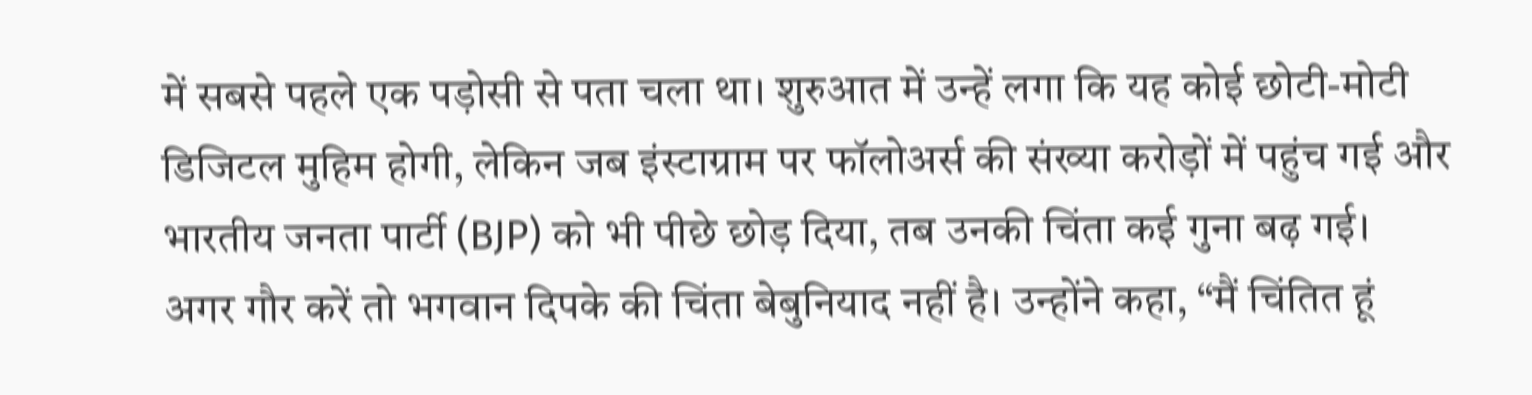में सबसे पहले एक पड़ोसी से पता चला था। शुरुआत में उन्हें लगा कि यह कोई छोटी-मोटी डिजिटल मुहिम होगी, लेकिन जब इंस्टाग्राम पर फॉलोअर्स की संख्या करोड़ों में पहुंच गई और भारतीय जनता पार्टी (BJP) को भी पीछे छोड़ दिया, तब उनकी चिंता कई गुना बढ़ गई।
अगर गौर करें तो भगवान दिपके की चिंता बेबुनियाद नहीं है। उन्होंने कहा, “मैं चिंतित हूं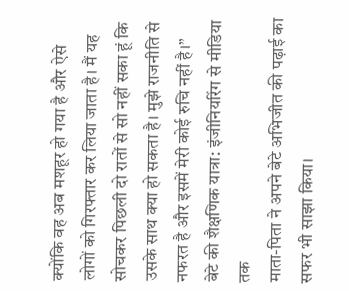क्योंकि वह अब मशहूर हो गया है और ऐसे लोगों को गिरफ्तार कर लिया जाता है। मैं यह सोचकर पिछली दो रातों से सो नहीं सका हूं कि उसके साथ क्या हो सकता है। मुझे राजनीति से नफरत है और इसमें मेरी कोई रुचि नहीं है।”
बेटे की शैक्षणिक यात्रा: इंजीनियरिंग से मीडिया तक
माता-पिता ने अपने बेटे अभिजीत की पढ़ाई का सफर भी साझा किया।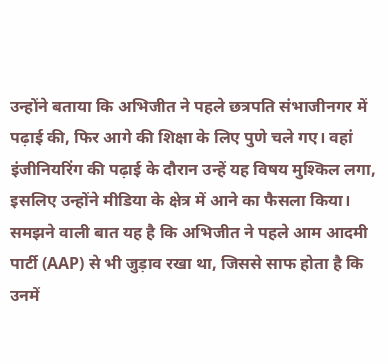उन्होंने बताया कि अभिजीत ने पहले छत्रपति संभाजीनगर में पढ़ाई की, फिर आगे की शिक्षा के लिए पुणे चले गए। वहां इंजीनियरिंग की पढ़ाई के दौरान उन्हें यह विषय मुश्किल लगा, इसलिए उन्होंने मीडिया के क्षेत्र में आने का फैसला किया।
समझने वाली बात यह है कि अभिजीत ने पहले आम आदमी पार्टी (AAP) से भी जुड़ाव रखा था, जिससे साफ होता है कि उनमें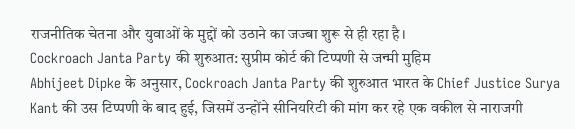राजनीतिक चेतना और युवाओं के मुद्दों को उठाने का जज्बा शुरू से ही रहा है।
Cockroach Janta Party की शुरुआत: सुप्रीम कोर्ट की टिप्पणी से जन्मी मुहिम
Abhijeet Dipke के अनुसार, Cockroach Janta Party की शुरुआत भारत के Chief Justice Surya Kant की उस टिप्पणी के बाद हुई, जिसमें उन्होंने सीनियरिटी की मांग कर रहे एक वकील से नाराजगी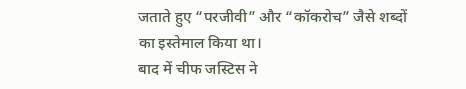जताते हुए “परजीवी” और “कॉकरोच” जैसे शब्दों का इस्तेमाल किया था।
बाद में चीफ जस्टिस ने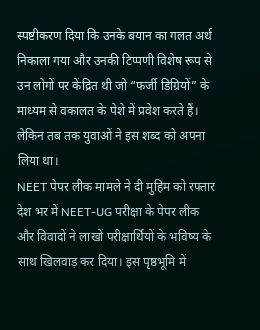स्पष्टीकरण दिया कि उनके बयान का गलत अर्थ निकाला गया और उनकी टिप्पणी विशेष रूप से उन लोगों पर केंद्रित थी जो “फर्जी डिग्रियों” के माध्यम से वकालत के पेशे में प्रवेश करते हैं। लेकिन तब तक युवाओं ने इस शब्द को अपना लिया था।
NEET पेपर लीक मामले ने दी मुहिम को रफ्तार
देश भर में NEET-UG परीक्षा के पेपर लीक और विवादों ने लाखों परीक्षार्थियों के भविष्य के साथ खिलवाड़ कर दिया। इस पृष्ठभूमि में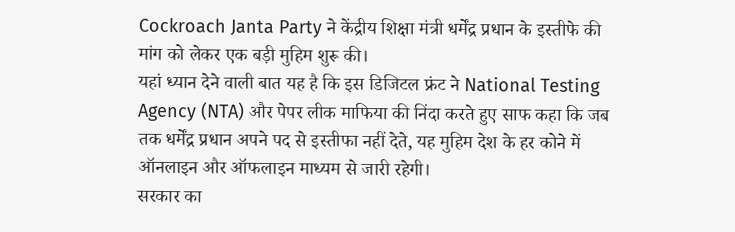Cockroach Janta Party ने केंद्रीय शिक्षा मंत्री धर्मेंद्र प्रधान के इस्तीफे की मांग को लेकर एक बड़ी मुहिम शुरू की।
यहां ध्यान देने वाली बात यह है कि इस डिजिटल फ्रंट ने National Testing Agency (NTA) और पेपर लीक माफिया की निंदा करते हुए साफ कहा कि जब तक धर्मेंद्र प्रधान अपने पद से इस्तीफा नहीं देते, यह मुहिम देश के हर कोने में ऑनलाइन और ऑफलाइन माध्यम से जारी रहेगी।
सरकार का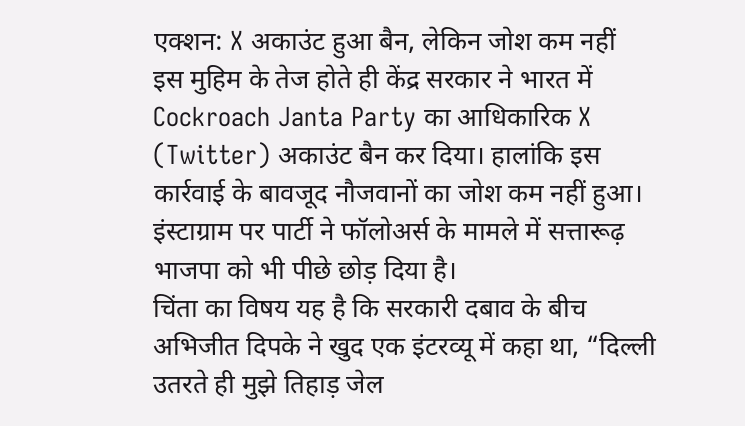एक्शन: X अकाउंट हुआ बैन, लेकिन जोश कम नहीं
इस मुहिम के तेज होते ही केंद्र सरकार ने भारत में Cockroach Janta Party का आधिकारिक X (Twitter) अकाउंट बैन कर दिया। हालांकि इस कार्रवाई के बावजूद नौजवानों का जोश कम नहीं हुआ। इंस्टाग्राम पर पार्टी ने फॉलोअर्स के मामले में सत्तारूढ़ भाजपा को भी पीछे छोड़ दिया है।
चिंता का विषय यह है कि सरकारी दबाव के बीच अभिजीत दिपके ने खुद एक इंटरव्यू में कहा था, “दिल्ली उतरते ही मुझे तिहाड़ जेल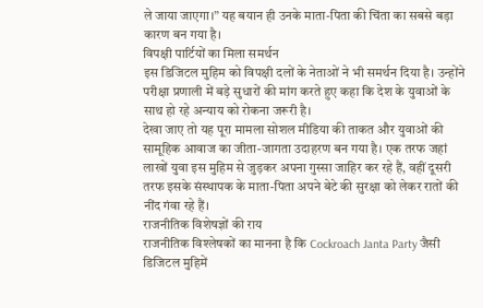ले जाया जाएगा।” यह बयान ही उनके माता-पिता की चिंता का सबसे बड़ा कारण बन गया है।
विपक्षी पार्टियों का मिला समर्थन
इस डिजिटल मुहिम को विपक्षी दलों के नेताओं ने भी समर्थन दिया है। उन्होंने परीक्षा प्रणाली में बड़े सुधारों की मांग करते हुए कहा कि देश के युवाओं के साथ हो रहे अन्याय को रोकना जरूरी है।
देखा जाए तो यह पूरा मामला सोशल मीडिया की ताकत और युवाओं की सामूहिक आवाज का जीता-जागता उदाहरण बन गया है। एक तरफ जहां लाखों युवा इस मुहिम से जुड़कर अपना गुस्सा जाहिर कर रहे हैं, वहीं दूसरी तरफ इसके संस्थापक के माता-पिता अपने बेटे की सुरक्षा को लेकर रातों की नींद गंवा रहे हैं।
राजनीतिक विशेषज्ञों की राय
राजनीतिक विश्लेषकों का मानना है कि Cockroach Janta Party जैसी डिजिटल मुहिमें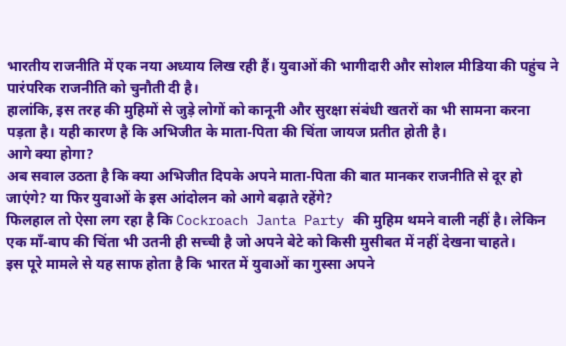भारतीय राजनीति में एक नया अध्याय लिख रही हैं। युवाओं की भागीदारी और सोशल मीडिया की पहुंच ने पारंपरिक राजनीति को चुनौती दी है।
हालांकि, इस तरह की मुहिमों से जुड़े लोगों को कानूनी और सुरक्षा संबंधी खतरों का भी सामना करना पड़ता है। यही कारण है कि अभिजीत के माता-पिता की चिंता जायज प्रतीत होती है।
आगे क्या होगा?
अब सवाल उठता है कि क्या अभिजीत दिपके अपने माता-पिता की बात मानकर राजनीति से दूर हो जाएंगे? या फिर युवाओं के इस आंदोलन को आगे बढ़ाते रहेंगे?
फिलहाल तो ऐसा लग रहा है कि Cockroach Janta Party की मुहिम थमने वाली नहीं है। लेकिन एक माँ-बाप की चिंता भी उतनी ही सच्ची है जो अपने बेटे को किसी मुसीबत में नहीं देखना चाहते।
इस पूरे मामले से यह साफ होता है कि भारत में युवाओं का गुस्सा अपने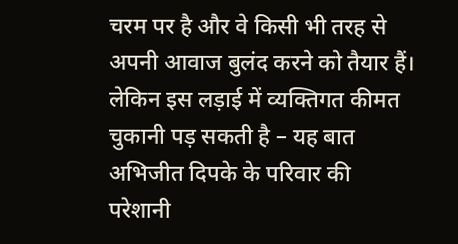चरम पर है और वे किसी भी तरह से अपनी आवाज बुलंद करने को तैयार हैं। लेकिन इस लड़ाई में व्यक्तिगत कीमत चुकानी पड़ सकती है – यह बात अभिजीत दिपके के परिवार की परेशानी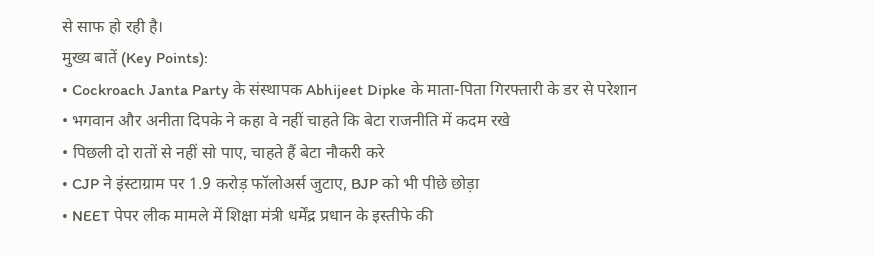से साफ हो रही है।
मुख्य बातें (Key Points):
• Cockroach Janta Party के संस्थापक Abhijeet Dipke के माता-पिता गिरफ्तारी के डर से परेशान
• भगवान और अनीता दिपके ने कहा वे नहीं चाहते कि बेटा राजनीति में कदम रखे
• पिछली दो रातों से नहीं सो पाए, चाहते हैं बेटा नौकरी करे
• CJP ने इंस्टाग्राम पर 1.9 करोड़ फॉलोअर्स जुटाए, BJP को भी पीछे छोड़ा
• NEET पेपर लीक मामले में शिक्षा मंत्री धर्मेंद्र प्रधान के इस्तीफे की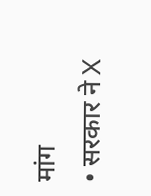मांग
• सरकार ने X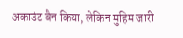अकाउंट बैन किया, लेकिन मुहिम जारी